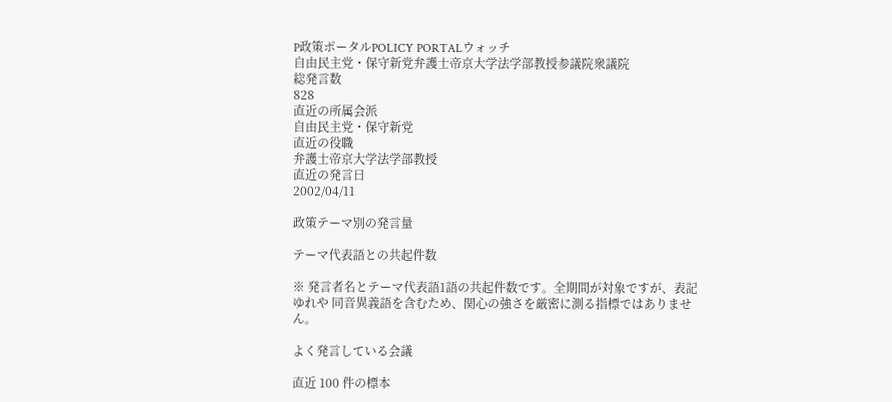P政策ポータルPOLICY PORTALウォッチ
自由民主党・保守新党弁護士帝京大学法学部教授参議院衆議院
総発言数
828
直近の所属会派
自由民主党・保守新党
直近の役職
弁護士帝京大学法学部教授
直近の発言日
2002/04/11

政策テーマ別の発言量

テーマ代表語との共起件数

※ 発言者名とテーマ代表語1語の共起件数です。全期間が対象ですが、表記ゆれや 同音異義語を含むため、関心の強さを厳密に測る指標ではありません。

よく発言している会議

直近 100 件の標本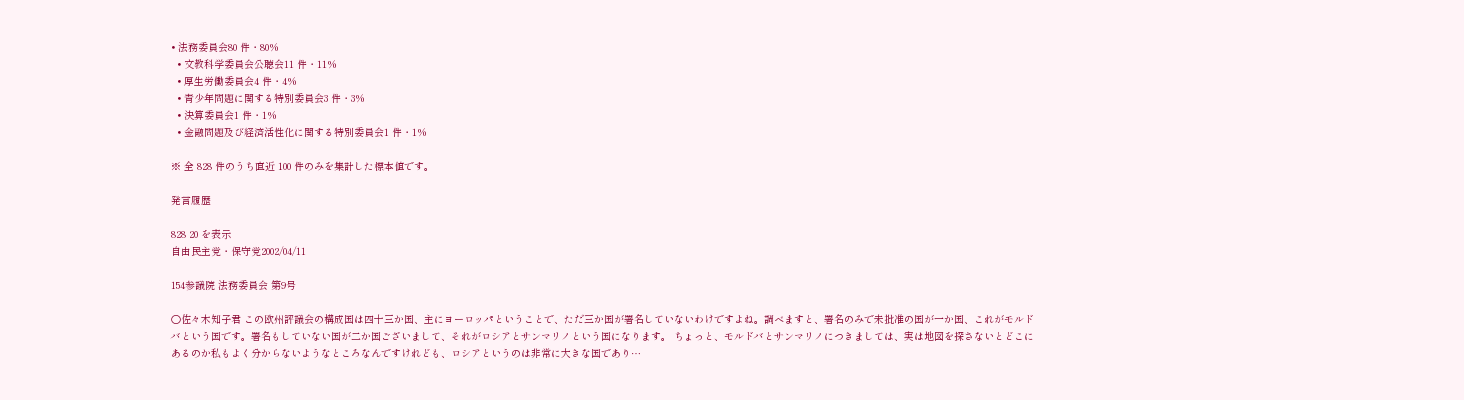• 法務委員会80 件・80%
  • 文教科学委員会公聴会11 件・11%
  • 厚生労働委員会4 件・4%
  • 青少年問題に関する特別委員会3 件・3%
  • 決算委員会1 件・1%
  • 金融問題及び経済活性化に関する特別委員会1 件・1%

※ 全 828 件のうち直近 100 件のみを集計した標本値です。

発言履歴

828 20 を表示
自由民主党・保守党2002/04/11

154参議院 法務委員会 第9号

○佐々木知子君 この欧州評議会の構成国は四十三か国、主にヨーロッパということで、ただ三か国が署名していないわけですよね。調べますと、署名のみで未批准の国が一か国、これがモルドバという国です。署名もしていない国が二か国ございまして、それがロシアとサンマリノという国になります。 ちょっと、モルドバとサンマリノにつきましては、実は地図を探さないとどこにあるのか私もよく分からないようなところなんですけれども、ロシアというのは非常に大きな国であり…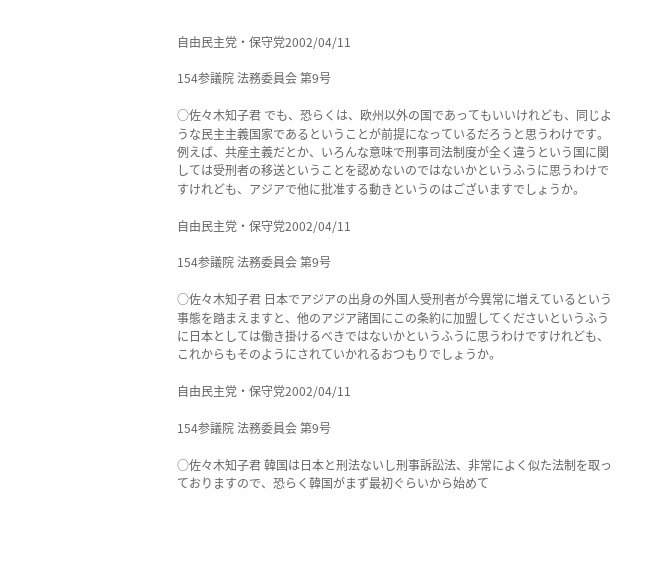自由民主党・保守党2002/04/11

154参議院 法務委員会 第9号

○佐々木知子君 でも、恐らくは、欧州以外の国であってもいいけれども、同じような民主主義国家であるということが前提になっているだろうと思うわけです。例えば、共産主義だとか、いろんな意味で刑事司法制度が全く違うという国に関しては受刑者の移送ということを認めないのではないかというふうに思うわけですけれども、アジアで他に批准する動きというのはございますでしょうか。

自由民主党・保守党2002/04/11

154参議院 法務委員会 第9号

○佐々木知子君 日本でアジアの出身の外国人受刑者が今異常に増えているという事態を踏まえますと、他のアジア諸国にこの条約に加盟してくださいというふうに日本としては働き掛けるべきではないかというふうに思うわけですけれども、これからもそのようにされていかれるおつもりでしょうか。

自由民主党・保守党2002/04/11

154参議院 法務委員会 第9号

○佐々木知子君 韓国は日本と刑法ないし刑事訴訟法、非常によく似た法制を取っておりますので、恐らく韓国がまず最初ぐらいから始めて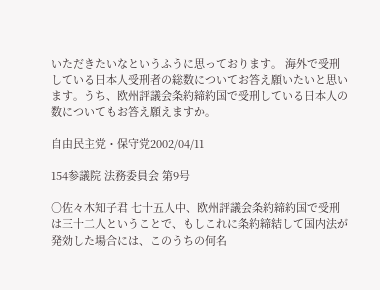いただきたいなというふうに思っております。 海外で受刑している日本人受刑者の総数についてお答え願いたいと思います。うち、欧州評議会条約締約国で受刑している日本人の数についてもお答え願えますか。

自由民主党・保守党2002/04/11

154参議院 法務委員会 第9号

○佐々木知子君 七十五人中、欧州評議会条約締約国で受刑は三十二人ということで、もしこれに条約締結して国内法が発効した場合には、このうちの何名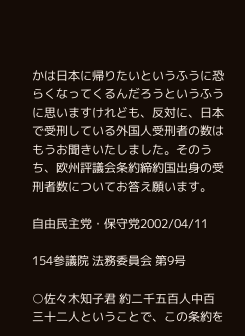かは日本に帰りたいというふうに恐らくなってくるんだろうというふうに思いますけれども、反対に、日本で受刑している外国人受刑者の数はもうお聞きいたしました。そのうち、欧州評議会条約締約国出身の受刑者数についてお答え願います。

自由民主党・保守党2002/04/11

154参議院 法務委員会 第9号

○佐々木知子君 約二千五百人中百三十二人ということで、この条約を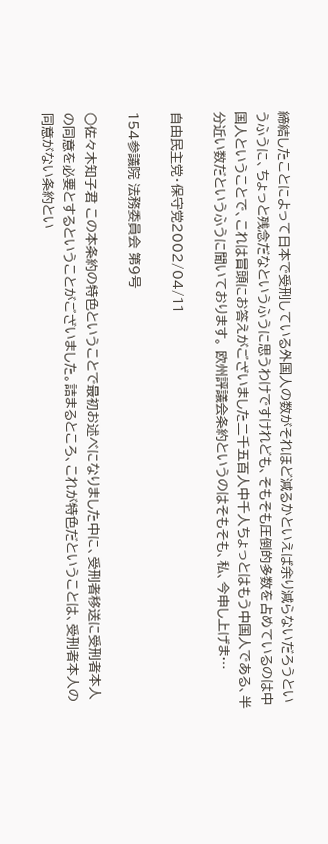締結したことによって日本で受刑している外国人の数がそれほど減るかといえば余り減らないだろうというふうに、ちょっと残念だなというふうに思うわけですけれども、そもそも圧倒的多数を占めているのは中国人ということで、これは冒頭にお答えがございました二千五百人中千人ちょっとはもう中国人である、半分近い数だというふうに聞いております。 欧州評議会条約というのはそもそも、私、今申し上げま…

自由民主党・保守党2002/04/11

154参議院 法務委員会 第9号

○佐々木知子君 この本条約の特色ということで最初お述べになりました中に、受刑者移送に受刑者本人の同意を必要とするということがございました。詰まるところ、これが特色だということは、受刑者本人の同意がない条約とい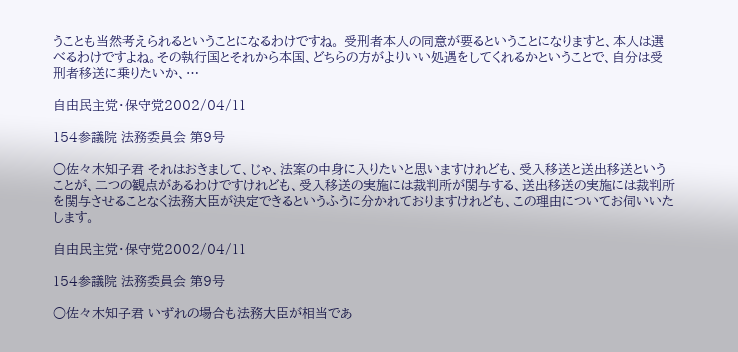うことも当然考えられるということになるわけですね。 受刑者本人の同意が要るということになりますと、本人は選べるわけですよね。その執行国とそれから本国、どちらの方がよりいい処遇をしてくれるかということで、自分は受刑者移送に乗りたいか、…

自由民主党・保守党2002/04/11

154参議院 法務委員会 第9号

○佐々木知子君 それはおきまして、じゃ、法案の中身に入りたいと思いますけれども、受入移送と送出移送ということが、二つの観点があるわけですけれども、受入移送の実施には裁判所が関与する、送出移送の実施には裁判所を関与させることなく法務大臣が決定できるというふうに分かれておりますけれども、この理由についてお伺いいたします。

自由民主党・保守党2002/04/11

154参議院 法務委員会 第9号

○佐々木知子君 いずれの場合も法務大臣が相当であ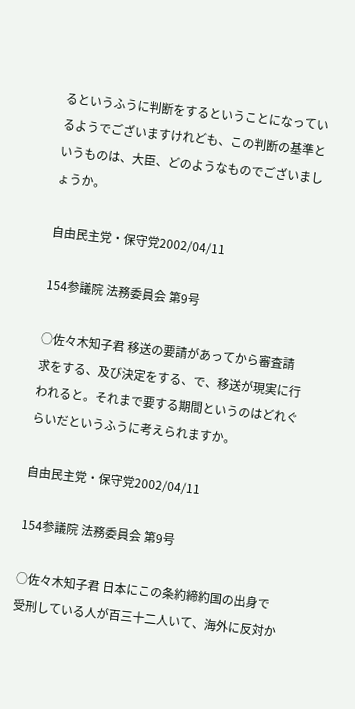るというふうに判断をするということになっているようでございますけれども、この判断の基準というものは、大臣、どのようなものでございましょうか。

自由民主党・保守党2002/04/11

154参議院 法務委員会 第9号

○佐々木知子君 移送の要請があってから審査請求をする、及び決定をする、で、移送が現実に行われると。それまで要する期間というのはどれぐらいだというふうに考えられますか。

自由民主党・保守党2002/04/11

154参議院 法務委員会 第9号

○佐々木知子君 日本にこの条約締約国の出身で受刑している人が百三十二人いて、海外に反対か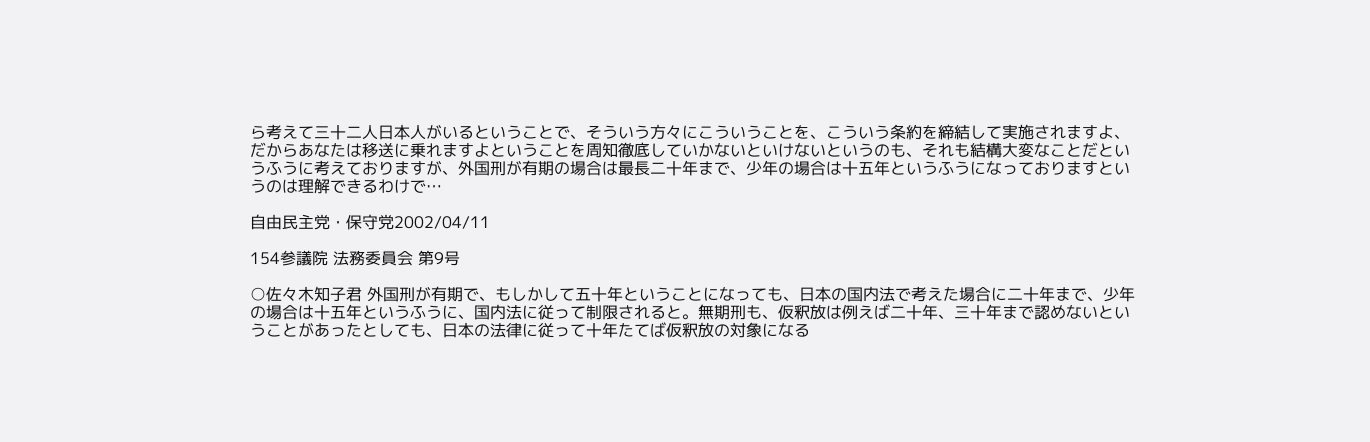ら考えて三十二人日本人がいるということで、そういう方々にこういうことを、こういう条約を締結して実施されますよ、だからあなたは移送に乗れますよということを周知徹底していかないといけないというのも、それも結構大変なことだというふうに考えておりますが、外国刑が有期の場合は最長二十年まで、少年の場合は十五年というふうになっておりますというのは理解できるわけで…

自由民主党・保守党2002/04/11

154参議院 法務委員会 第9号

○佐々木知子君 外国刑が有期で、もしかして五十年ということになっても、日本の国内法で考えた場合に二十年まで、少年の場合は十五年というふうに、国内法に従って制限されると。無期刑も、仮釈放は例えば二十年、三十年まで認めないということがあったとしても、日本の法律に従って十年たてば仮釈放の対象になる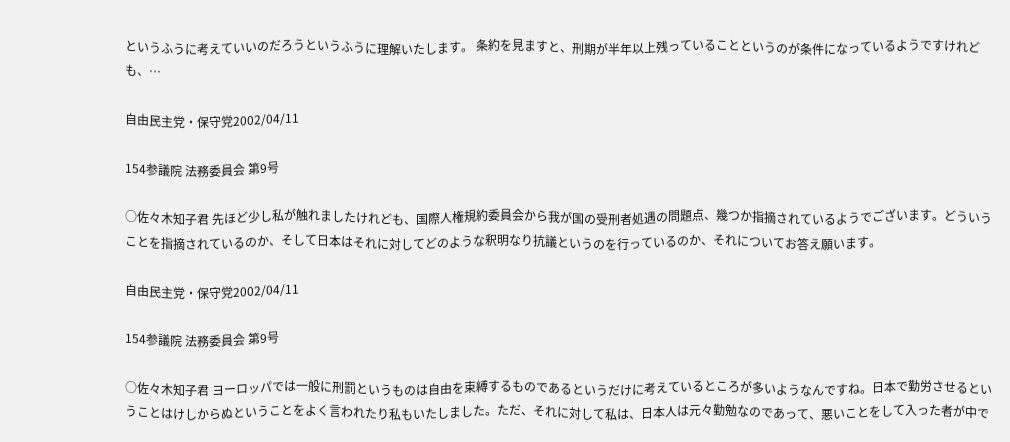というふうに考えていいのだろうというふうに理解いたします。 条約を見ますと、刑期が半年以上残っていることというのが条件になっているようですけれども、…

自由民主党・保守党2002/04/11

154参議院 法務委員会 第9号

○佐々木知子君 先ほど少し私が触れましたけれども、国際人権規約委員会から我が国の受刑者処遇の問題点、幾つか指摘されているようでございます。どういうことを指摘されているのか、そして日本はそれに対してどのような釈明なり抗議というのを行っているのか、それについてお答え願います。

自由民主党・保守党2002/04/11

154参議院 法務委員会 第9号

○佐々木知子君 ヨーロッパでは一般に刑罰というものは自由を束縛するものであるというだけに考えているところが多いようなんですね。日本で勤労させるということはけしからぬということをよく言われたり私もいたしました。ただ、それに対して私は、日本人は元々勤勉なのであって、悪いことをして入った者が中で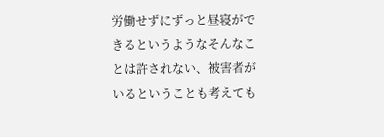労働せずにずっと昼寝ができるというようなそんなことは許されない、被害者がいるということも考えても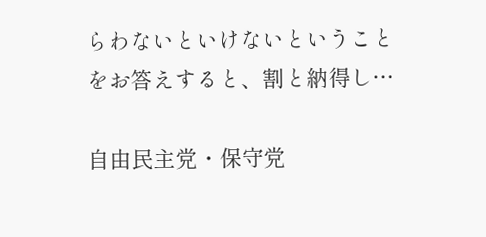らわないといけないということをお答えすると、割と納得し…

自由民主党・保守党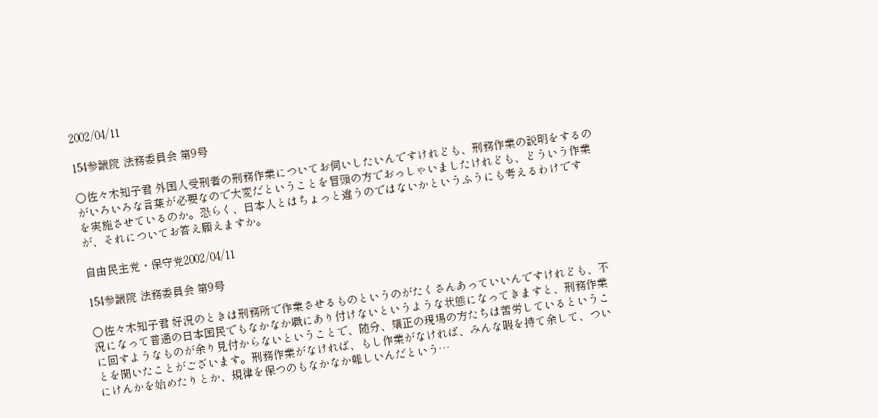2002/04/11

154参議院 法務委員会 第9号

○佐々木知子君 外国人受刑者の刑務作業についてお伺いしたいんですけれども、刑務作業の説明をするのがいろいろな言葉が必要なので大変だということを冒頭の方でおっしゃいましたけれども、どういう作業を実施させているのか。恐らく、日本人とはちょっと違うのではないかというふうにも考えるわけですが、それについてお答え願えますか。

自由民主党・保守党2002/04/11

154参議院 法務委員会 第9号

○佐々木知子君 好況のときは刑務所で作業させるものというのがたくさんあっていいんですけれども、不況になって普通の日本国民でもなかなか職にあり付けないというような状態になってきますと、刑務作業に回すようなものが余り見付からないということで、随分、矯正の現場の方たちは苦労しているということを聞いたことがございます。刑務作業がなければ、もし作業がなければ、みんな暇を持て余して、ついにけんかを始めたりとか、規律を保つのもなかなか難しいんだという…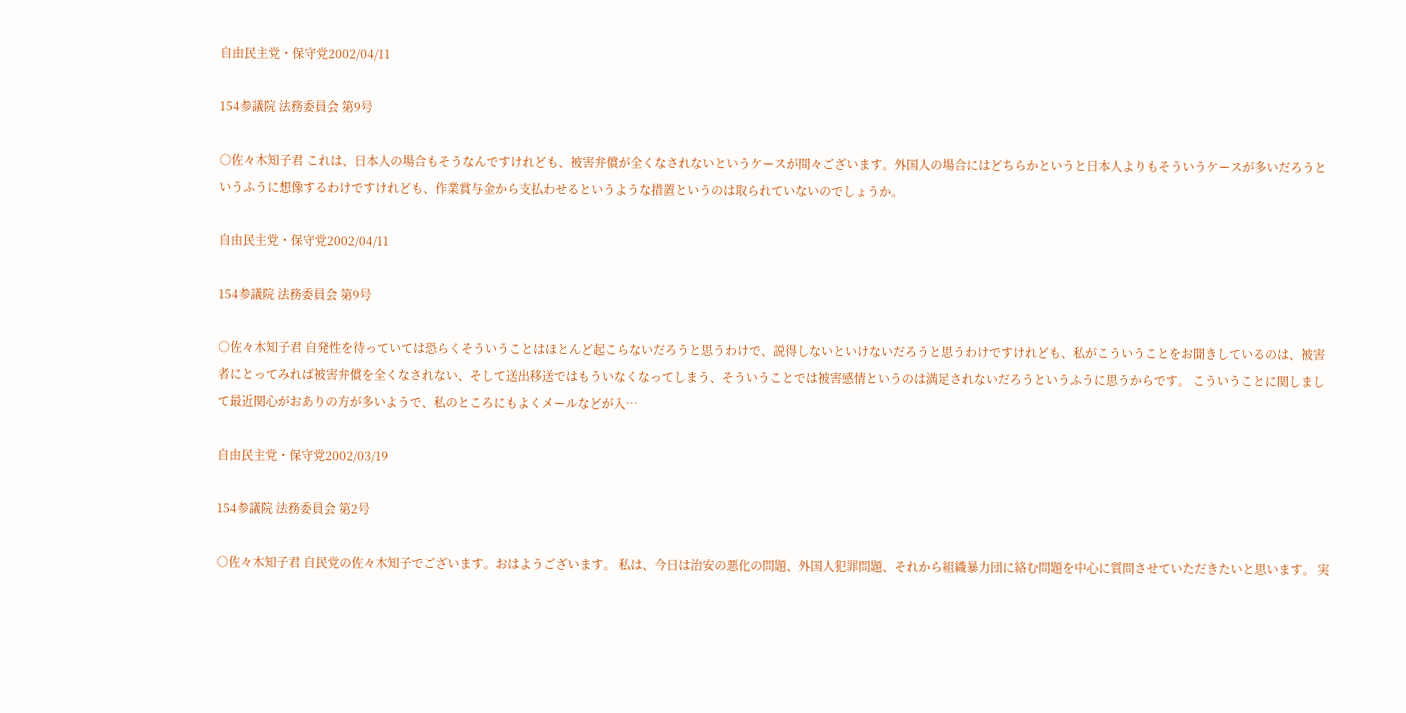自由民主党・保守党2002/04/11

154参議院 法務委員会 第9号

○佐々木知子君 これは、日本人の場合もそうなんですけれども、被害弁償が全くなされないというケースが間々ございます。外国人の場合にはどちらかというと日本人よりもそういうケースが多いだろうというふうに想像するわけですけれども、作業賞与金から支払わせるというような措置というのは取られていないのでしょうか。

自由民主党・保守党2002/04/11

154参議院 法務委員会 第9号

○佐々木知子君 自発性を待っていては恐らくそういうことはほとんど起こらないだろうと思うわけで、説得しないといけないだろうと思うわけですけれども、私がこういうことをお聞きしているのは、被害者にとってみれば被害弁償を全くなされない、そして送出移送ではもういなくなってしまう、そういうことでは被害感情というのは満足されないだろうというふうに思うからです。 こういうことに関しまして最近関心がおありの方が多いようで、私のところにもよくメールなどが入…

自由民主党・保守党2002/03/19

154参議院 法務委員会 第2号

○佐々木知子君 自民党の佐々木知子でございます。おはようございます。 私は、今日は治安の悪化の問題、外国人犯罪問題、それから組織暴力団に絡む問題を中心に質問させていただきたいと思います。 実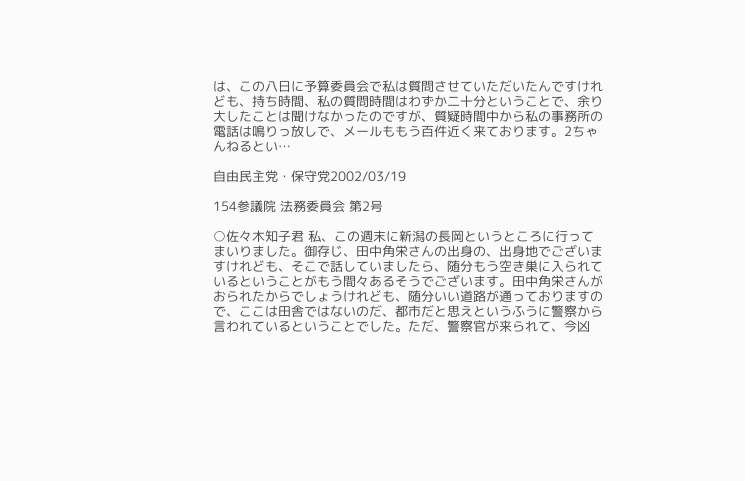は、この八日に予算委員会で私は質問させていただいたんですけれども、持ち時間、私の質問時間はわずか二十分ということで、余り大したことは聞けなかったのですが、質疑時間中から私の事務所の電話は鳴りっ放しで、メールももう百件近く来ております。2ちゃんねるとい…

自由民主党・保守党2002/03/19

154参議院 法務委員会 第2号

○佐々木知子君 私、この週末に新潟の長岡というところに行ってまいりました。御存じ、田中角栄さんの出身の、出身地でございますけれども、そこで話していましたら、随分もう空き巣に入られているということがもう間々あるそうでございます。田中角栄さんがおられたからでしょうけれども、随分いい道路が通っておりますので、ここは田舎ではないのだ、都市だと思えというふうに警察から言われているということでした。ただ、警察官が来られて、今凶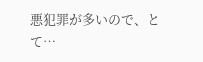悪犯罪が多いので、とて…